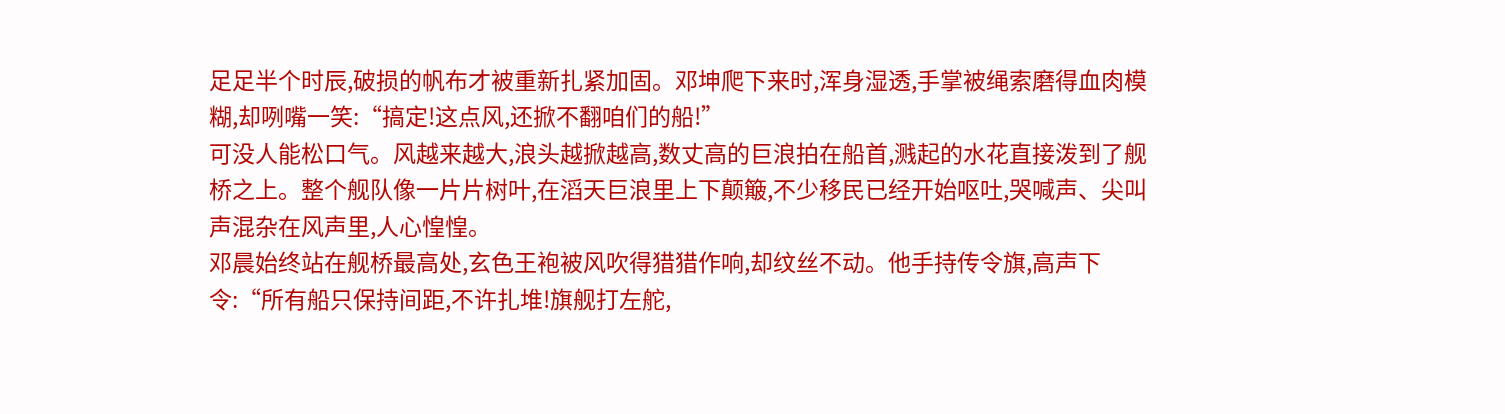足足半个时辰,破损的帆布才被重新扎紧加固。邓坤爬下来时,浑身湿透,手掌被绳索磨得血肉模糊,却咧嘴一笑:“搞定!这点风,还掀不翻咱们的船!”
可没人能松口气。风越来越大,浪头越掀越高,数丈高的巨浪拍在船首,溅起的水花直接泼到了舰桥之上。整个舰队像一片片树叶,在滔天巨浪里上下颠簸,不少移民已经开始呕吐,哭喊声、尖叫声混杂在风声里,人心惶惶。
邓晨始终站在舰桥最高处,玄色王袍被风吹得猎猎作响,却纹丝不动。他手持传令旗,高声下令:“所有船只保持间距,不许扎堆!旗舰打左舵,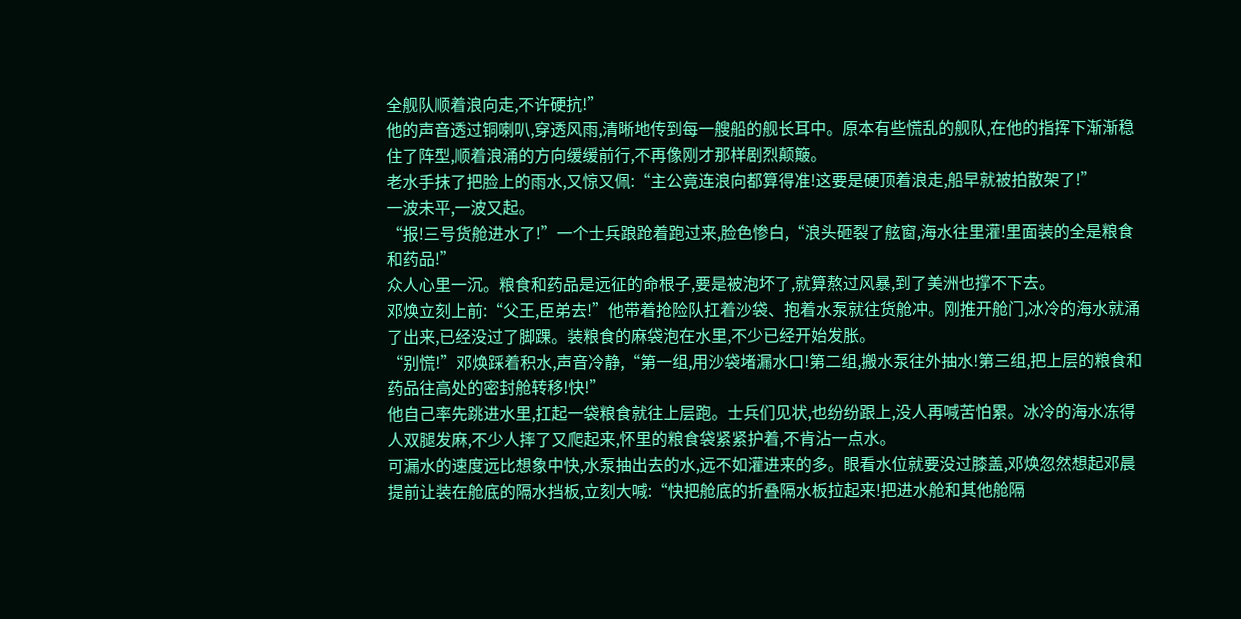全舰队顺着浪向走,不许硬抗!”
他的声音透过铜喇叭,穿透风雨,清晰地传到每一艘船的舰长耳中。原本有些慌乱的舰队,在他的指挥下渐渐稳住了阵型,顺着浪涌的方向缓缓前行,不再像刚才那样剧烈颠簸。
老水手抹了把脸上的雨水,又惊又佩:“主公竟连浪向都算得准!这要是硬顶着浪走,船早就被拍散架了!”
一波未平,一波又起。
“报!三号货舱进水了!”一个士兵踉跄着跑过来,脸色惨白,“浪头砸裂了舷窗,海水往里灌!里面装的全是粮食和药品!”
众人心里一沉。粮食和药品是远征的命根子,要是被泡坏了,就算熬过风暴,到了美洲也撑不下去。
邓焕立刻上前:“父王,臣弟去!”他带着抢险队扛着沙袋、抱着水泵就往货舱冲。刚推开舱门,冰冷的海水就涌了出来,已经没过了脚踝。装粮食的麻袋泡在水里,不少已经开始发胀。
“别慌!”邓焕踩着积水,声音冷静,“第一组,用沙袋堵漏水口!第二组,搬水泵往外抽水!第三组,把上层的粮食和药品往高处的密封舱转移!快!”
他自己率先跳进水里,扛起一袋粮食就往上层跑。士兵们见状,也纷纷跟上,没人再喊苦怕累。冰冷的海水冻得人双腿发麻,不少人摔了又爬起来,怀里的粮食袋紧紧护着,不肯沾一点水。
可漏水的速度远比想象中快,水泵抽出去的水,远不如灌进来的多。眼看水位就要没过膝盖,邓焕忽然想起邓晨提前让装在舱底的隔水挡板,立刻大喊:“快把舱底的折叠隔水板拉起来!把进水舱和其他舱隔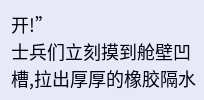开!”
士兵们立刻摸到舱壁凹槽,拉出厚厚的橡胶隔水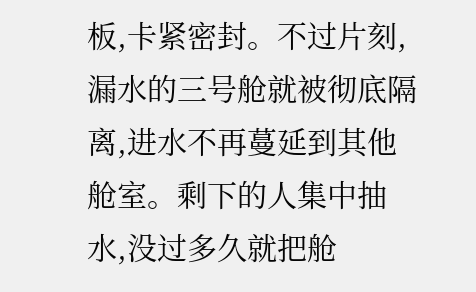板,卡紧密封。不过片刻,漏水的三号舱就被彻底隔离,进水不再蔓延到其他舱室。剩下的人集中抽水,没过多久就把舱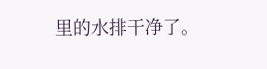里的水排干净了。